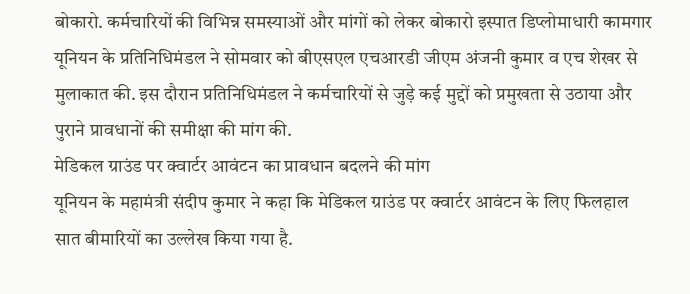बोकारो. कर्मचारियों की विभिन्न समस्याओं और मांगों को लेकर बोकारो इस्पात डिप्लोमाधारी कामगार यूनियन के प्रतिनिधिमंडल ने सोमवार को बीएसएल एचआरडी जीएम अंजनी कुमार व एच शेखर से मुलाकात की. इस दौरान प्रतिनिधिमंडल ने कर्मचारियों से जुड़े कई मुद्दों को प्रमुखता से उठाया और पुराने प्रावधानों की समीक्षा की मांग की.
मेडिकल ग्राउंड पर क्वार्टर आवंटन का प्रावधान बदलने की मांग
यूनियन के महामंत्री संदीप कुमार ने कहा कि मेडिकल ग्राउंड पर क्वार्टर आवंटन के लिए फिलहाल सात बीमारियों का उल्लेख किया गया है.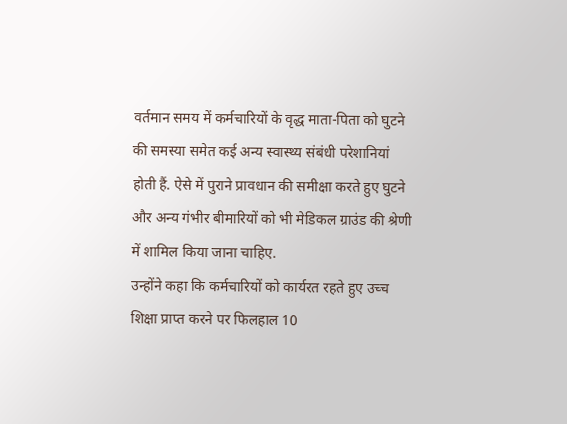वर्तमान समय में कर्मचारियों के वृद्ध माता-पिता को घुटने की समस्या समेत कई अन्य स्वास्थ्य संबंधी परेशानियां होती हैं. ऐसे में पुराने प्रावधान की समीक्षा करते हुए घुटने और अन्य गंभीर बीमारियों को भी मेडिकल ग्राउंड की श्रेणी में शामिल किया जाना चाहिए.
उन्होंने कहा कि कर्मचारियों को कार्यरत रहते हुए उच्च शिक्षा प्राप्त करने पर फिलहाल 10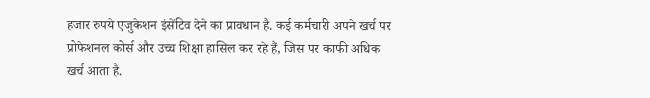हजार रुपये एजुकेशन इंसेंटिव देने का प्रावधान है. कई कर्मचारी अपने खर्च पर प्रोफेशनल कोर्स और उच्च शिक्षा हासिल कर रहे हैं, जिस पर काफी अधिक खर्च आता है.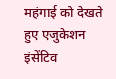महंगाई को देखते हुए एजुकेशन इंसेंटिव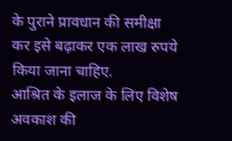के पुराने प्रावधान की समीक्षा कर इसे बढ़ाकर एक लाख रुपये किया जाना चाहिए.
आश्रित के इलाज के लिए विशेष अवकाश की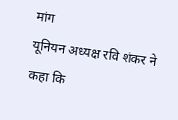मांग
यूनियन अध्यक्ष रवि शंकर ने कहा कि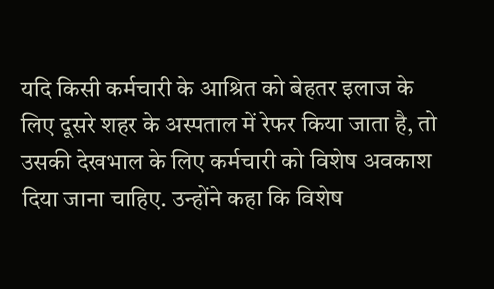यदि किसी कर्मचारी के आश्रित को बेहतर इलाज के लिए दूसरे शहर के अस्पताल में रेफर किया जाता है, तो उसकी देखभाल के लिए कर्मचारी को विशेष अवकाश दिया जाना चाहिए. उन्होंने कहा कि विशेष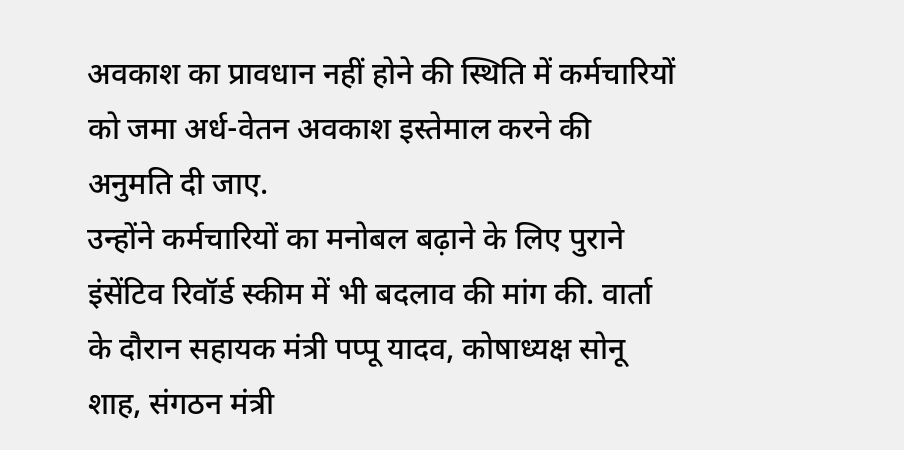अवकाश का प्रावधान नहीं होने की स्थिति में कर्मचारियों को जमा अर्ध-वेतन अवकाश इस्तेमाल करने की अनुमति दी जाए.
उन्होंने कर्मचारियों का मनोबल बढ़ाने के लिए पुराने इंसेंटिव रिवॉर्ड स्कीम में भी बदलाव की मांग की. वार्ता के दौरान सहायक मंत्री पप्पू यादव, कोषाध्यक्ष सोनू शाह, संगठन मंत्री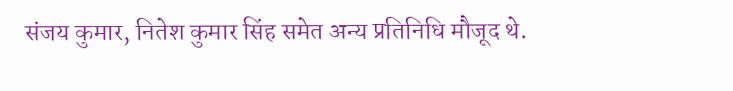संजय कुमार, नितेश कुमार सिंह समेत अन्य प्रतिनिधि मौजूद थे.